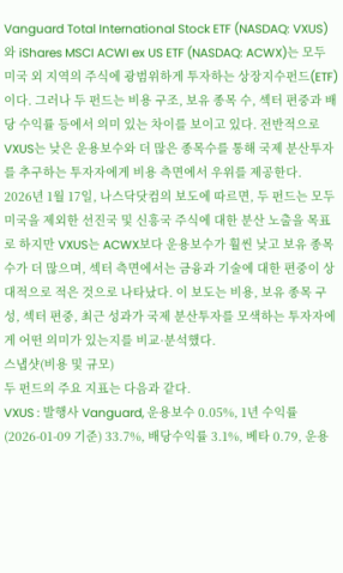Vanguard Total International Stock ETF (NASDAQ: VXUS)와 iShares MSCI ACWI ex US ETF (NASDAQ: ACWX)는 모두 미국 외 지역의 주식에 광범위하게 투자하는 상장지수펀드(ETF)이다. 그러나 두 펀드는 비용 구조, 보유 종목 수, 섹터 편중과 배당 수익률 등에서 의미 있는 차이를 보이고 있다. 전반적으로 VXUS는 낮은 운용보수와 더 많은 종목수를 통해 국제 분산투자를 추구하는 투자자에게 비용 측면에서 우위를 제공한다.
2026년 1월 17일, 나스닥닷컴의 보도에 따르면, 두 펀드는 모두 미국을 제외한 선진국 및 신흥국 주식에 대한 분산 노출을 목표로 하지만 VXUS는 ACWX보다 운용보수가 훨씬 낮고 보유 종목 수가 더 많으며, 섹터 측면에서는 금융과 기술에 대한 편중이 상대적으로 적은 것으로 나타났다. 이 보도는 비용, 보유 종목 구성, 섹터 편중, 최근 성과가 국제 분산투자를 모색하는 투자자에게 어떤 의미가 있는지를 비교·분석했다.
스냅샷(비용 및 규모)
두 펀드의 주요 지표는 다음과 같다.
VXUS : 발행사 Vanguard, 운용보수 0.05%, 1년 수익률(2026-01-09 기준) 33.7%, 배당수익률 3.1%, 베타 0.79, 운용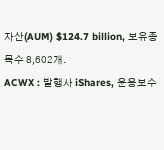자산(AUM) $124.7 billion, 보유종목수 8,602개.
ACWX : 발행사 iShares, 운용보수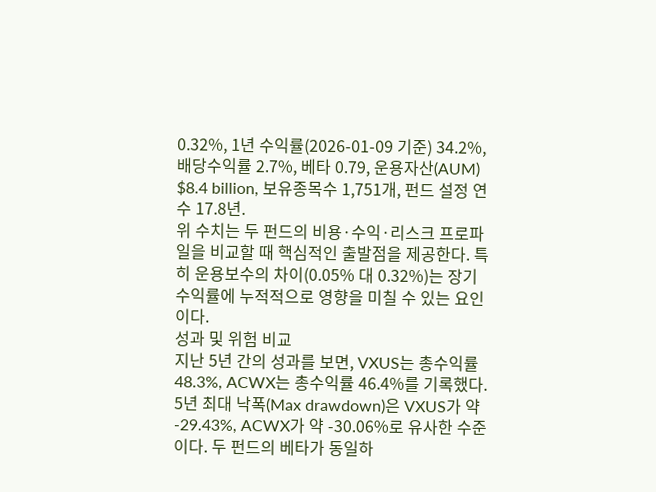0.32%, 1년 수익률(2026-01-09 기준) 34.2%, 배당수익률 2.7%, 베타 0.79, 운용자산(AUM) $8.4 billion, 보유종목수 1,751개, 펀드 설정 연수 17.8년.
위 수치는 두 펀드의 비용·수익·리스크 프로파일을 비교할 때 핵심적인 출발점을 제공한다. 특히 운용보수의 차이(0.05% 대 0.32%)는 장기 수익률에 누적적으로 영향을 미칠 수 있는 요인이다.
성과 및 위험 비교
지난 5년 간의 성과를 보면, VXUS는 총수익률 48.3%, ACWX는 총수익률 46.4%를 기록했다. 5년 최대 낙폭(Max drawdown)은 VXUS가 약 -29.43%, ACWX가 약 -30.06%로 유사한 수준이다. 두 펀드의 베타가 동일하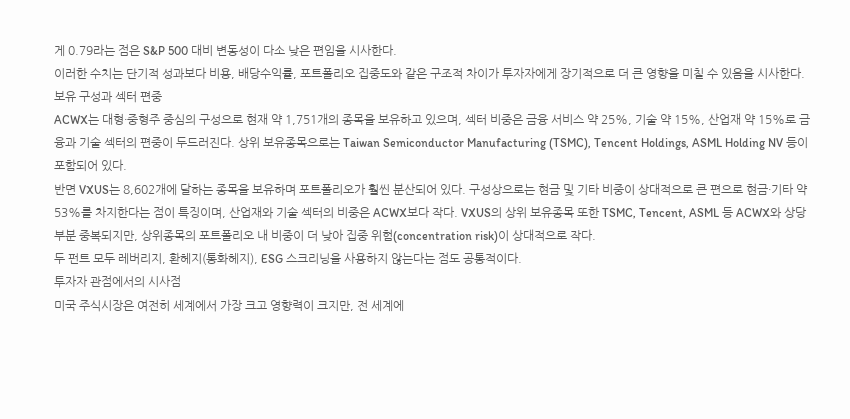게 0.79라는 점은 S&P 500 대비 변동성이 다소 낮은 편임을 시사한다.
이러한 수치는 단기적 성과보다 비용, 배당수익률, 포트폴리오 집중도와 같은 구조적 차이가 투자자에게 장기적으로 더 큰 영향을 미칠 수 있음을 시사한다.
보유 구성과 섹터 편중
ACWX는 대형·중형주 중심의 구성으로 현재 약 1,751개의 종목을 보유하고 있으며, 섹터 비중은 금융 서비스 약 25%, 기술 약 15%, 산업재 약 15%로 금융과 기술 섹터의 편중이 두드러진다. 상위 보유종목으로는 Taiwan Semiconductor Manufacturing (TSMC), Tencent Holdings, ASML Holding NV 등이 포함되어 있다.
반면 VXUS는 8,602개에 달하는 종목을 보유하며 포트폴리오가 훨씬 분산되어 있다. 구성상으로는 현금 및 기타 비중이 상대적으로 큰 편으로 현금·기타 약 53%를 차지한다는 점이 특징이며, 산업재와 기술 섹터의 비중은 ACWX보다 작다. VXUS의 상위 보유종목 또한 TSMC, Tencent, ASML 등 ACWX와 상당 부분 중복되지만, 상위종목의 포트폴리오 내 비중이 더 낮아 집중 위험(concentration risk)이 상대적으로 작다.
두 펀트 모두 레버리지, 환헤지(통화헤지), ESG 스크리닝을 사용하지 않는다는 점도 공통적이다.
투자자 관점에서의 시사점
미국 주식시장은 여전히 세계에서 가장 크고 영향력이 크지만, 전 세계에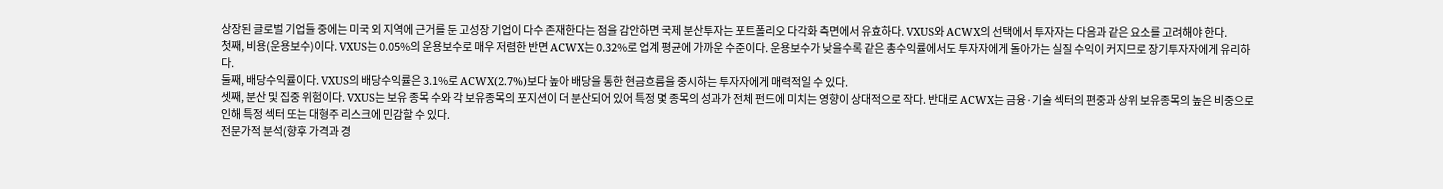상장된 글로벌 기업들 중에는 미국 외 지역에 근거를 둔 고성장 기업이 다수 존재한다는 점을 감안하면 국제 분산투자는 포트폴리오 다각화 측면에서 유효하다. VXUS와 ACWX의 선택에서 투자자는 다음과 같은 요소를 고려해야 한다.
첫째, 비용(운용보수)이다. VXUS는 0.05%의 운용보수로 매우 저렴한 반면 ACWX는 0.32%로 업계 평균에 가까운 수준이다. 운용보수가 낮을수록 같은 총수익률에서도 투자자에게 돌아가는 실질 수익이 커지므로 장기투자자에게 유리하다.
둘째, 배당수익률이다. VXUS의 배당수익률은 3.1%로 ACWX(2.7%)보다 높아 배당을 통한 현금흐름을 중시하는 투자자에게 매력적일 수 있다.
셋째, 분산 및 집중 위험이다. VXUS는 보유 종목 수와 각 보유종목의 포지션이 더 분산되어 있어 특정 몇 종목의 성과가 전체 펀드에 미치는 영향이 상대적으로 작다. 반대로 ACWX는 금융·기술 섹터의 편중과 상위 보유종목의 높은 비중으로 인해 특정 섹터 또는 대형주 리스크에 민감할 수 있다.
전문가적 분석(향후 가격과 경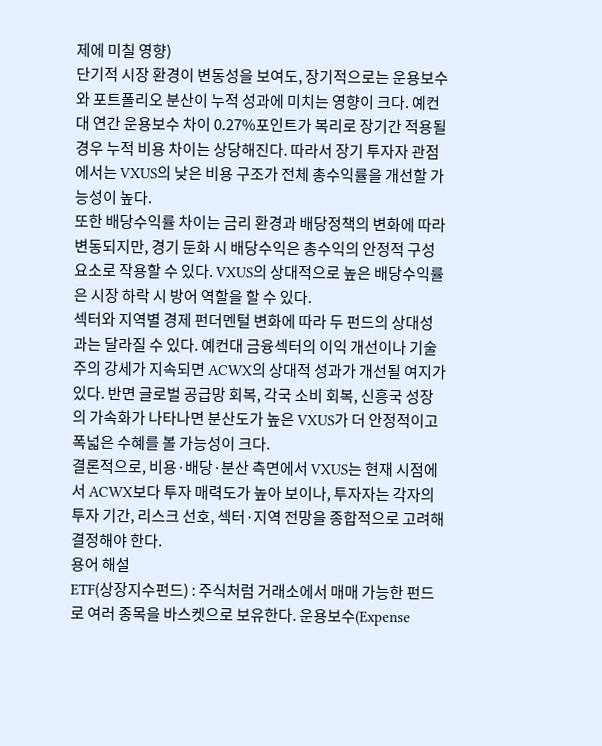제에 미칠 영향)
단기적 시장 환경이 변동성을 보여도, 장기적으로는 운용보수와 포트폴리오 분산이 누적 성과에 미치는 영향이 크다. 예컨대 연간 운용보수 차이 0.27%포인트가 복리로 장기간 적용될 경우 누적 비용 차이는 상당해진다. 따라서 장기 투자자 관점에서는 VXUS의 낮은 비용 구조가 전체 총수익률을 개선할 가능성이 높다.
또한 배당수익률 차이는 금리 환경과 배당정책의 변화에 따라 변동되지만, 경기 둔화 시 배당수익은 총수익의 안정적 구성요소로 작용할 수 있다. VXUS의 상대적으로 높은 배당수익률은 시장 하락 시 방어 역할을 할 수 있다.
섹터와 지역별 경제 펀더멘털 변화에 따라 두 펀드의 상대성과는 달라질 수 있다. 예컨대 금융섹터의 이익 개선이나 기술주의 강세가 지속되면 ACWX의 상대적 성과가 개선될 여지가 있다. 반면 글로벌 공급망 회복, 각국 소비 회복, 신흥국 성장의 가속화가 나타나면 분산도가 높은 VXUS가 더 안정적이고 폭넓은 수혜를 볼 가능성이 크다.
결론적으로, 비용·배당·분산 측면에서 VXUS는 현재 시점에서 ACWX보다 투자 매력도가 높아 보이나, 투자자는 각자의 투자 기간, 리스크 선호, 섹터·지역 전망을 종합적으로 고려해 결정해야 한다.
용어 해설
ETF(상장지수펀드) : 주식처럼 거래소에서 매매 가능한 펀드로 여러 종목을 바스켓으로 보유한다. 운용보수(Expense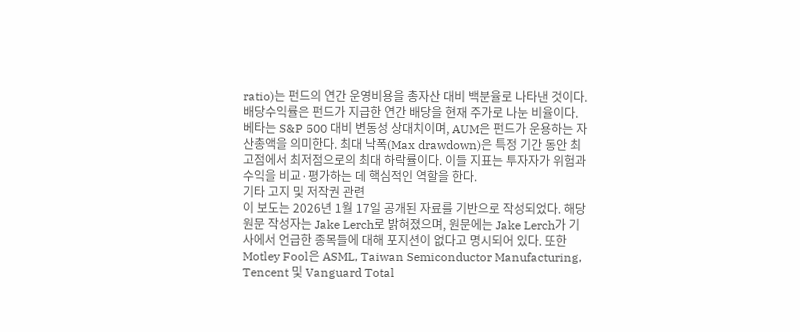ratio)는 펀드의 연간 운영비용을 총자산 대비 백분율로 나타낸 것이다. 배당수익률은 펀드가 지급한 연간 배당을 현재 주가로 나눈 비율이다. 베타는 S&P 500 대비 변동성 상대치이며, AUM은 펀드가 운용하는 자산총액을 의미한다. 최대 낙폭(Max drawdown)은 특정 기간 동안 최고점에서 최저점으로의 최대 하락률이다. 이들 지표는 투자자가 위험과 수익을 비교·평가하는 데 핵심적인 역할을 한다.
기타 고지 및 저작권 관련
이 보도는 2026년 1월 17일 공개된 자료를 기반으로 작성되었다. 해당 원문 작성자는 Jake Lerch로 밝혀졌으며, 원문에는 Jake Lerch가 기사에서 언급한 종목들에 대해 포지션이 없다고 명시되어 있다. 또한 Motley Fool은 ASML, Taiwan Semiconductor Manufacturing, Tencent 및 Vanguard Total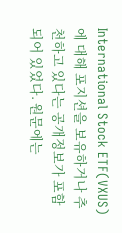International Stock ETF(VXUS)에 대해 포지션을 보유하거나 추천하고 있다는 공개정보가 포함되어 있었다. 원문에는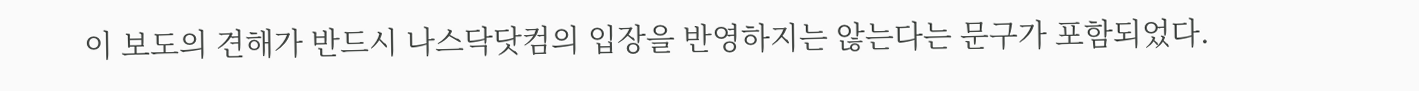이 보도의 견해가 반드시 나스닥닷컴의 입장을 반영하지는 않는다는 문구가 포함되었다.